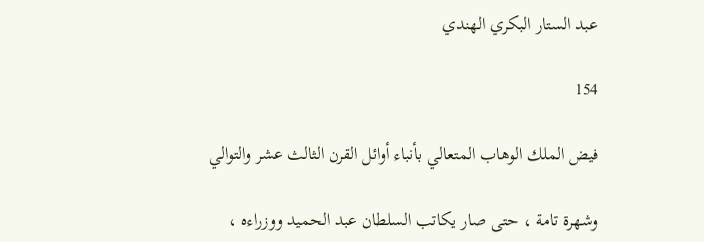عبد الستار البكري الهندي

154

فيض الملك الوهاب المتعالي بأنباء أوائل القرن الثالث عشر والتوالي

وشهرة تامة ، حتى صار يكاتب السلطان عبد الحميد ووزراءه ،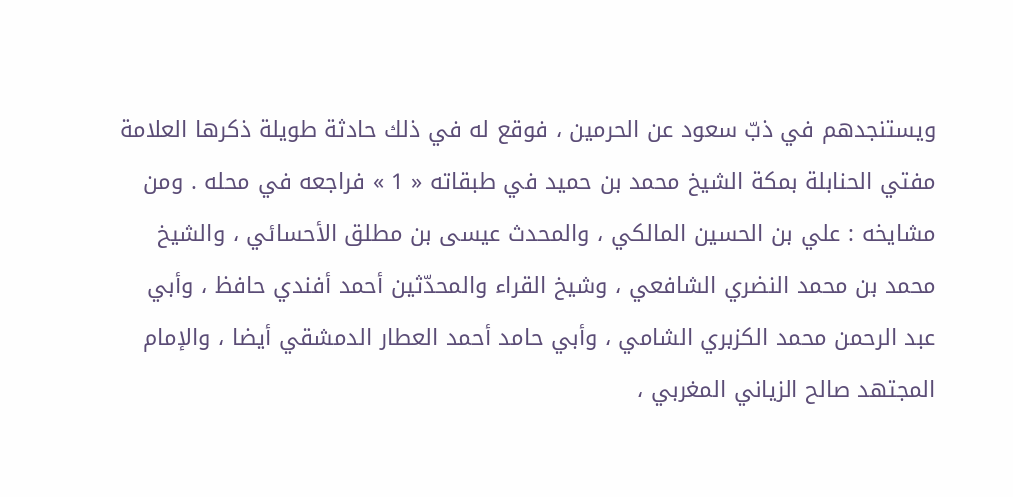ويستنجدهم في ذبّ سعود عن الحرمين ، فوقع له في ذلك حادثة طويلة ذكرها العلامة مفتي الحنابلة بمكة الشيخ محمد بن حميد في طبقاته « 1 » فراجعه في محله . ومن مشايخه : علي بن الحسين المالكي ، والمحدث عيسى بن مطلق الأحسائي ، والشيخ محمد بن محمد النضري الشافعي ، وشيخ القراء والمحدّثين أحمد أفندي حافظ ، وأبي عبد الرحمن محمد الكزبري الشامي ، وأبي حامد أحمد العطار الدمشقي أيضا ، والإمام المجتهد صالح الزياني المغربي ،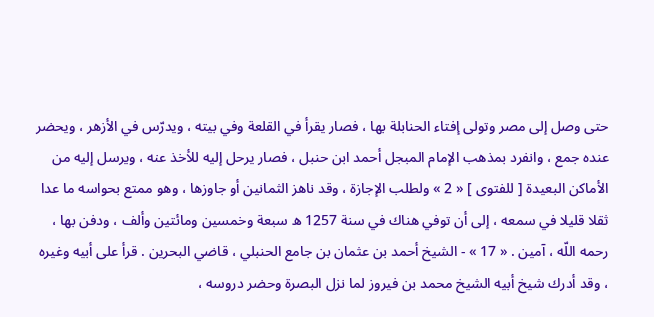حتى وصل إلى مصر وتولى إفتاء الحنابلة بها ، فصار يقرأ في القلعة وفي بيته ، ويدرّس في الأزهر ، ويحضر عنده جمع ، وانفرد بمذهب الإمام المبجل أحمد ابن حنبل ، فصار يرحل إليه للأخذ عنه ، ويرسل إليه من الأماكن البعيدة [ للفتوى ] « 2 » ولطلب الإجازة ، وقد ناهز الثمانين أو جاوزها ، وهو ممتع بحواسه ما عدا ثقلا قليلا في سمعه ، إلى أن توفي هناك في سنة 1257 ه سبعة وخمسين ومائتين وألف ، ودفن بها ، رحمه اللّه ، آمين . « 17 » - الشيخ أحمد بن عثمان بن جامع الحنبلي ، قاضي البحرين . قرأ على أبيه وغيره ، وقد أدرك شيخ أبيه الشيخ محمد بن فيروز لما نزل البصرة وحضر دروسه ،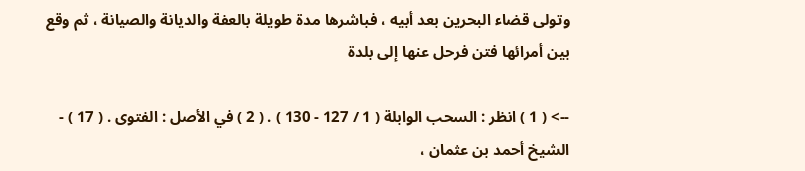وتولى قضاء البحرين بعد أبيه ، فباشرها مدة طويلة بالعفة والديانة والصيانة ، ثم وقع بين أمرائها فتن فرحل عنها إلى بلدة

--> ( 1 ) انظر : السحب الوابلة ( 1 / 127 - 130 ) . ( 2 ) في الأصل : الفتوى . ( 17 ) - الشيخ أحمد بن عثمان ،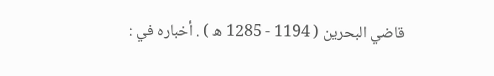قاضي البحرين ( 1194 - 1285 ه ) . أخباره في :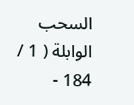السحب الوابلة ( 1 / 184 -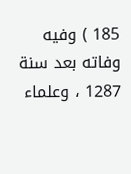185 ) وفيه وفاته بعد سنة 1287 ، وعلماء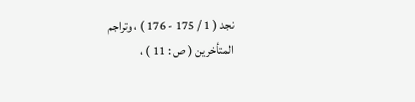نجد ( 1 / 175 - 176 ) ، وتراجم المتأخرين ( ص : 11 ) ،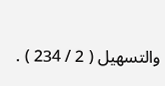والتسهيل ( 2 / 234 ) .